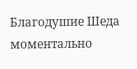Благодушие Шеда моментально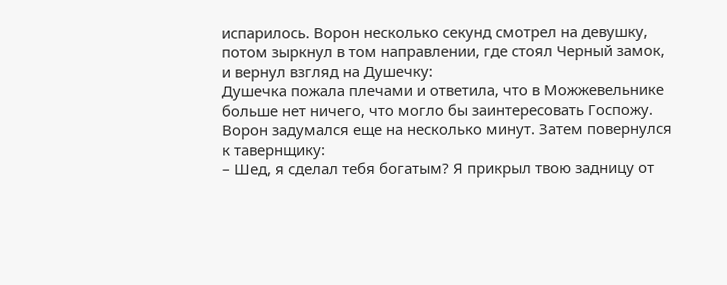испарилось. Ворон несколько секунд смотрел на девушку, потом зыркнул в том направлении, где стоял Черный замок, и вернул взгляд на Душечку:
Душечка пожала плечами и ответила, что в Можжевельнике больше нет ничего, что могло бы заинтересовать Госпожу.
Ворон задумался еще на несколько минут. Затем повернулся к тавернщику:
– Шед, я сделал тебя богатым? Я прикрыл твою задницу от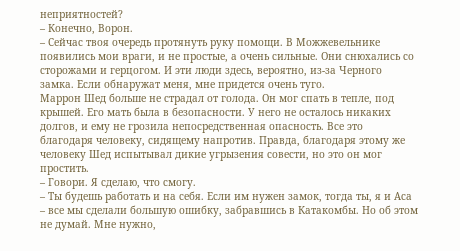неприятностей?
– Конечно, Ворон.
– Сейчас твоя очередь протянуть руку помощи. В Можжевельнике появились мои враги, и не простые, а очень сильные. Они снюхались со сторожами и герцогом. И эти люди здесь, вероятно, из-за Черного замка. Если обнаружат меня, мне придется очень туго.
Маррон Шед больше не страдал от голода. Он мог спать в тепле, под крышей. Его мать была в безопасности. У него не осталось никаких долгов, и ему не грозила непосредственная опасность. Все это благодаря человеку, сидящему напротив. Правда, благодаря этому же человеку Шед испытывал дикие угрызения совести, но это он мог простить.
– Говори. Я сделаю, что смогу.
– Ты будешь работать и на себя. Если им нужен замок, тогда ты, я и Аса – все мы сделали большую ошибку, забравшись в Катакомбы. Но об этом не думай. Мне нужно,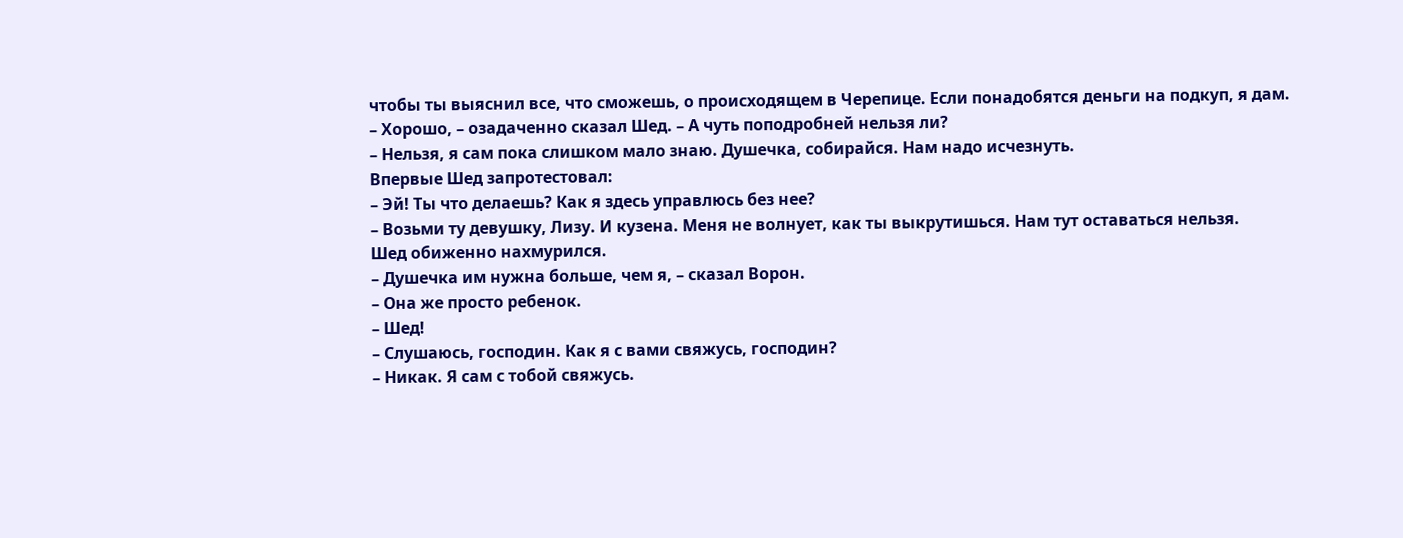чтобы ты выяснил все, что сможешь, о происходящем в Черепице. Если понадобятся деньги на подкуп, я дам.
– Хорошо, – озадаченно сказал Шед. – А чуть поподробней нельзя ли?
– Нельзя, я сам пока слишком мало знаю. Душечка, собирайся. Нам надо исчезнуть.
Впервые Шед запротестовал:
– Эй! Ты что делаешь? Как я здесь управлюсь без нее?
– Возьми ту девушку, Лизу. И кузена. Меня не волнует, как ты выкрутишься. Нам тут оставаться нельзя.
Шед обиженно нахмурился.
– Душечка им нужна больше, чем я, – сказал Ворон.
– Она же просто ребенок.
– Шед!
– Слушаюсь, господин. Как я с вами свяжусь, господин?
– Никак. Я сам с тобой свяжусь.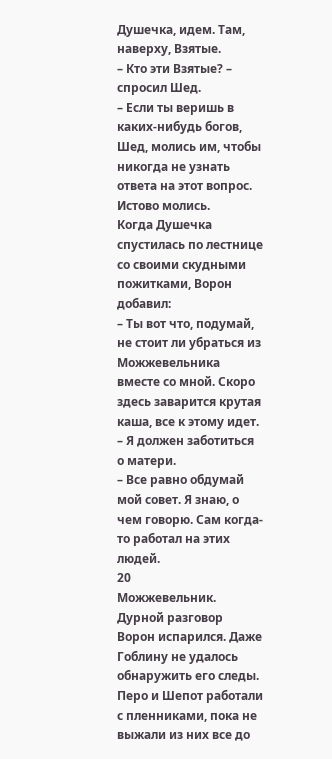Душечка, идем. Там, наверху, Взятые.
– Кто эти Взятые? – спросил Шед.
– Если ты веришь в каких-нибудь богов, Шед, молись им, чтобы никогда не узнать ответа на этот вопрос. Истово молись.
Когда Душечка спустилась по лестнице со своими скудными пожитками, Ворон добавил:
– Ты вот что, подумай, не стоит ли убраться из Можжевельника вместе со мной. Скоро здесь заварится крутая каша, все к этому идет.
– Я должен заботиться о матери.
– Все равно обдумай мой совет. Я знаю, о чем говорю. Сам когда-то работал на этих людей.
20
Можжевельник. Дурной разговор
Ворон испарился. Даже Гоблину не удалось обнаружить его следы. Перо и Шепот работали с пленниками, пока не выжали из них все до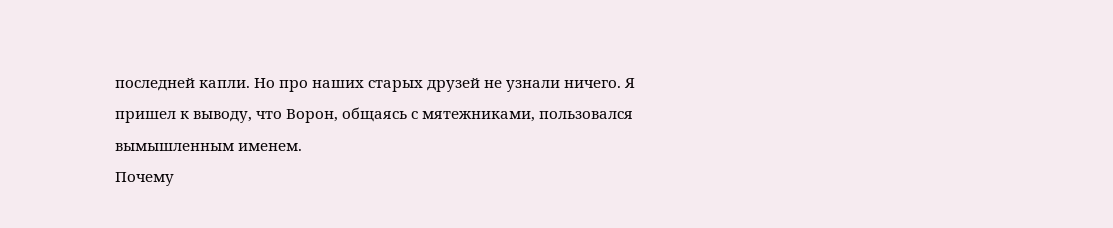последней капли. Но про наших старых друзей не узнали ничего. Я пришел к выводу, что Ворон, общаясь с мятежниками, пользовался вымышленным именем.
Почему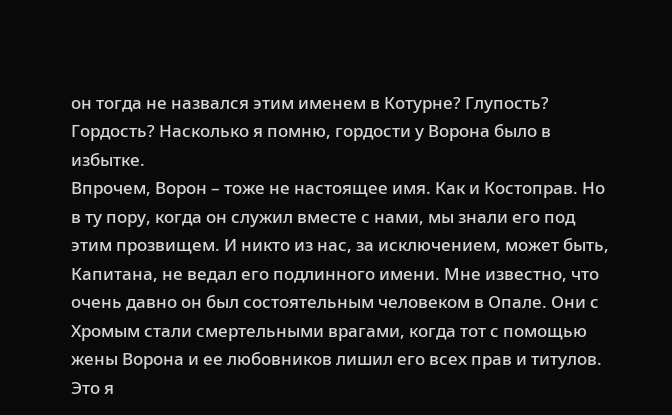он тогда не назвался этим именем в Котурне? Глупость? Гордость? Насколько я помню, гордости у Ворона было в избытке.
Впрочем, Ворон – тоже не настоящее имя. Как и Костоправ. Но в ту пору, когда он служил вместе с нами, мы знали его под этим прозвищем. И никто из нас, за исключением, может быть, Капитана, не ведал его подлинного имени. Мне известно, что очень давно он был состоятельным человеком в Опале. Они с Хромым стали смертельными врагами, когда тот с помощью жены Ворона и ее любовников лишил его всех прав и титулов. Это я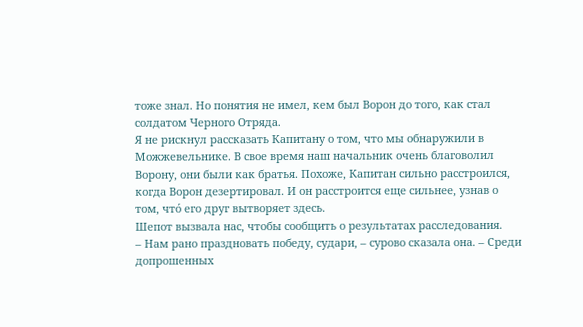тоже знал. Но понятия не имел, кем был Ворон до того, как стал солдатом Черного Отряда.
Я не рискнул рассказать Капитану о том, что мы обнаружили в Можжевельнике. В свое время наш начальник очень благоволил Ворону, они были как братья. Похоже, Капитан сильно расстроился, когда Ворон дезертировал. И он расстроится еще сильнее, узнав о том, что́ его друг вытворяет здесь.
Шепот вызвала нас, чтобы сообщить о результатах расследования.
– Нам рано праздновать победу, судари, – сурово сказала она. – Среди допрошенных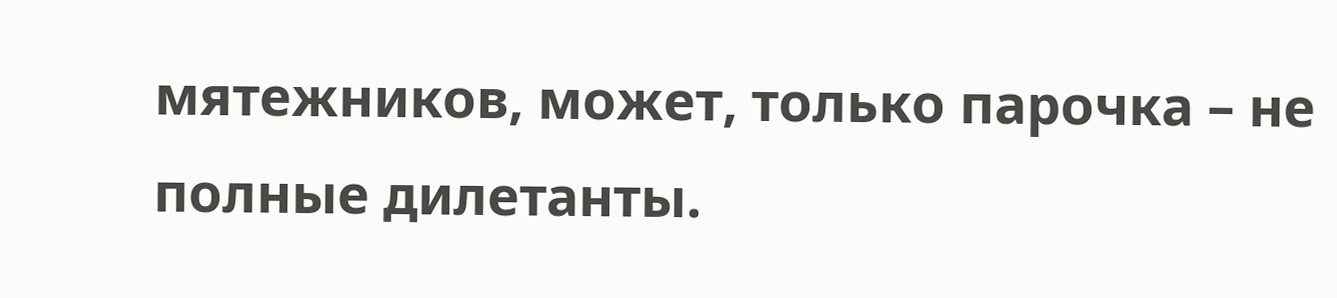мятежников, может, только парочка – не полные дилетанты.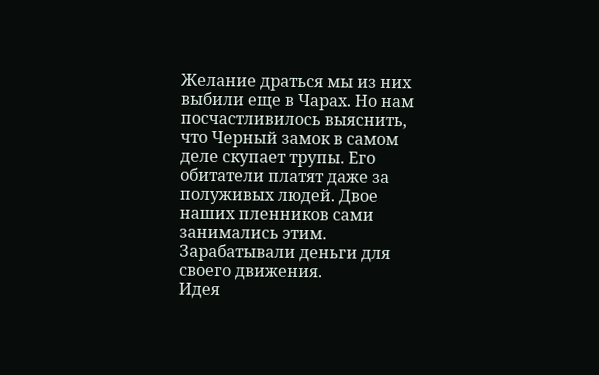Желание драться мы из них выбили еще в Чарах. Но нам посчастливилось выяснить, что Черный замок в самом деле скупает трупы. Его обитатели платят даже за полуживых людей. Двое наших пленников сами занимались этим. Зарабатывали деньги для своего движения.
Идея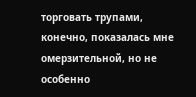торговать трупами, конечно, показалась мне омерзительной, но не особенно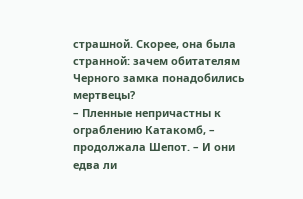страшной. Скорее, она была странной: зачем обитателям Черного замка понадобились мертвецы?
– Пленные непричастны к ограблению Катакомб, – продолжала Шепот. – И они едва ли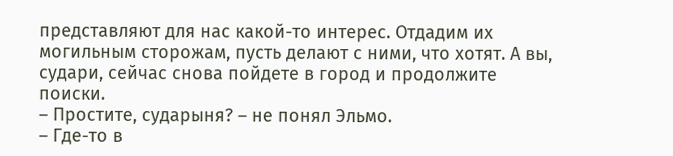представляют для нас какой-то интерес. Отдадим их могильным сторожам, пусть делают с ними, что хотят. А вы, судари, сейчас снова пойдете в город и продолжите поиски.
– Простите, сударыня? – не понял Эльмо.
– Где-то в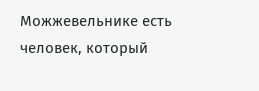Можжевельнике есть человек, который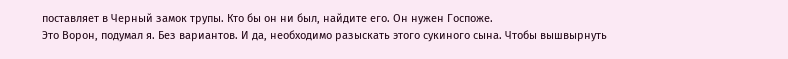поставляет в Черный замок трупы. Кто бы он ни был, найдите его. Он нужен Госпоже.
Это Ворон, подумал я. Без вариантов. И да, необходимо разыскать этого сукиного сына. Чтобы вышвырнуть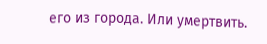его из города. Или умертвить.